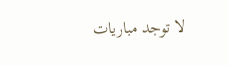لا توجد مباريات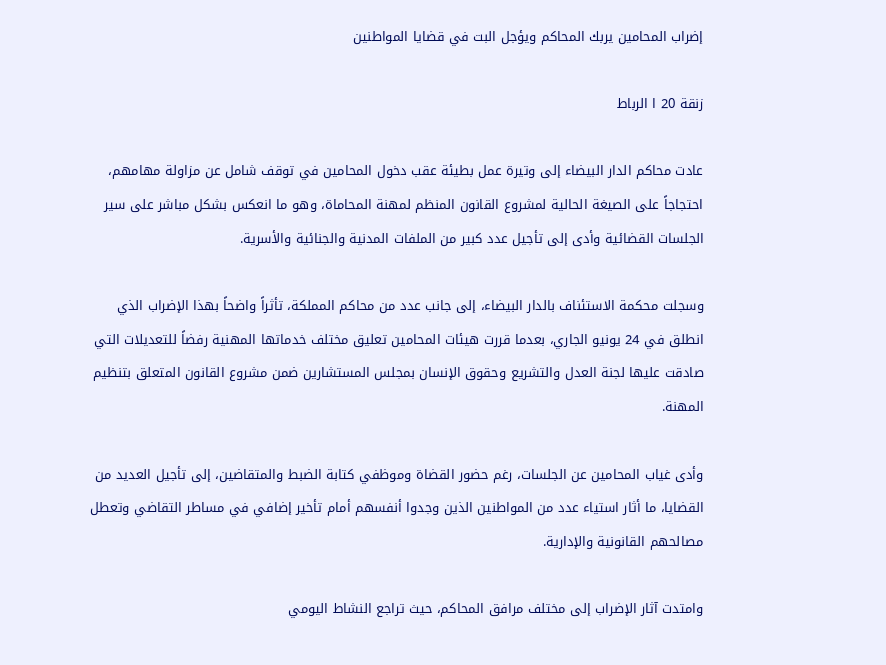إضراب المحامين يربك المحاكم ويؤجل البت في قضايا المواطنين

زنقة 20 ا الرباط

عادت محاكم الدار البيضاء إلى وتيرة عمل بطيئة عقب دخول المحامين في توقف شامل عن مزاولة مهامهم، احتجاجاً على الصيغة الحالية لمشروع القانون المنظم لمهنة المحاماة، وهو ما انعكس بشكل مباشر على سير الجلسات القضائية وأدى إلى تأجيل عدد كبير من الملفات المدنية والجنائية والأسرية.

وسجلت محكمة الاستئناف بالدار البيضاء، إلى جانب عدد من محاكم المملكة، تأثراً واضحاً بهذا الإضراب الذي انطلق في 24 يونيو الجاري، بعدما قررت هيئات المحامين تعليق مختلف خدماتها المهنية رفضاً للتعديلات التي صادقت عليها لجنة العدل والتشريع وحقوق الإنسان بمجلس المستشارين ضمن مشروع القانون المتعلق بتنظيم المهنة.

وأدى غياب المحامين عن الجلسات، رغم حضور القضاة وموظفي كتابة الضبط والمتقاضين، إلى تأجيل العديد من القضايا، ما أثار استياء عدد من المواطنين الذين وجدوا أنفسهم أمام تأخير إضافي في مساطر التقاضي وتعطل مصالحهم القانونية والإدارية.

وامتدت آثار الإضراب إلى مختلف مرافق المحاكم، حيث تراجع النشاط اليومي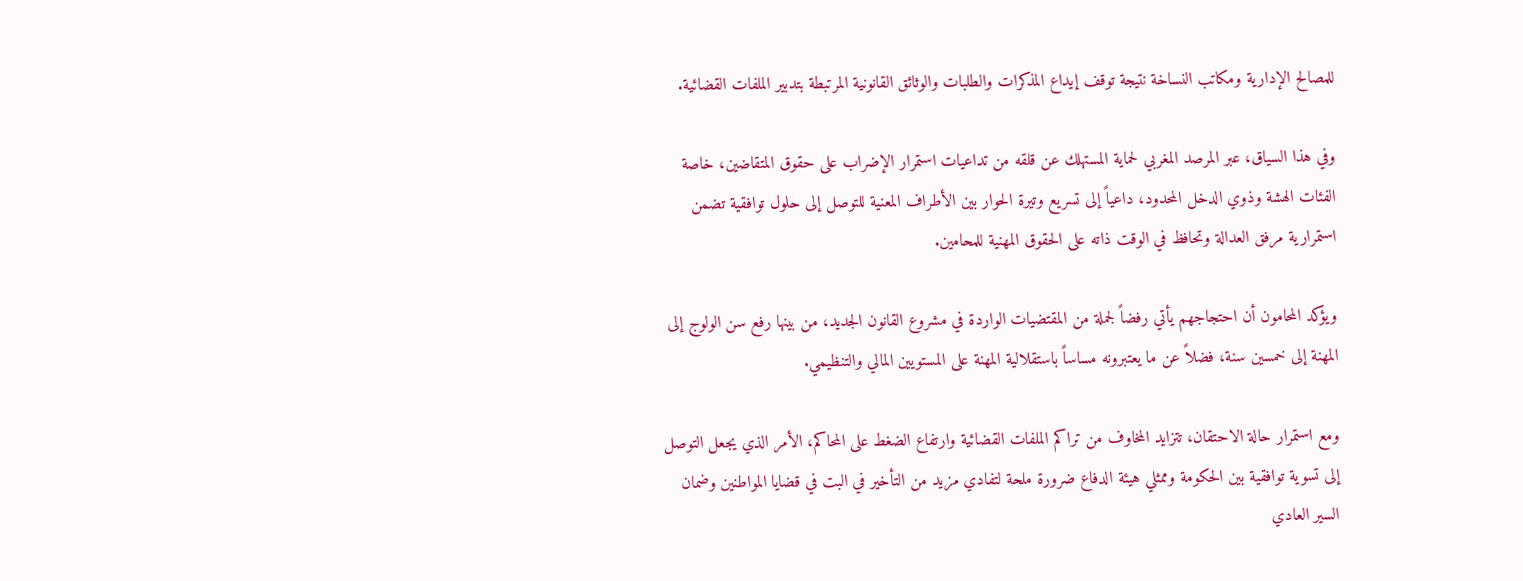للمصالح الإدارية ومكاتب النساخة نتيجة توقف إيداع المذكرات والطلبات والوثائق القانونية المرتبطة بتدبير الملفات القضائية.

وفي هذا السياق، عبر المرصد المغربي لحماية المستهلك عن قلقه من تداعيات استمرار الإضراب على حقوق المتقاضين، خاصة الفئات الهشة وذوي الدخل المحدود، داعياً إلى تسريع وتيرة الحوار بين الأطراف المعنية للتوصل إلى حلول توافقية تضمن استمرارية مرفق العدالة وتحافظ في الوقت ذاته على الحقوق المهنية للمحامين.

ويؤكد المحامون أن احتجاجهم يأتي رفضاً لجملة من المقتضيات الواردة في مشروع القانون الجديد، من بينها رفع سن الولوج إلى المهنة إلى خمسين سنة، فضلاً عن ما يعتبرونه مساساً باستقلالية المهنة على المستويين المالي والتنظيمي.

ومع استمرار حالة الاحتقان، تتزايد المخاوف من تراكم الملفات القضائية وارتفاع الضغط على المحاكم، الأمر الذي يجعل التوصل إلى تسوية توافقية بين الحكومة وممثلي هيئة الدفاع ضرورة ملحة لتفادي مزيد من التأخير في البت في قضايا المواطنين وضمان السير العادي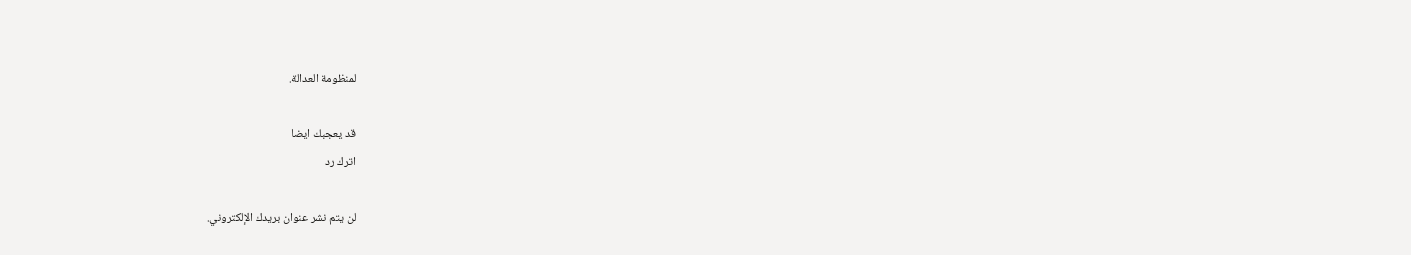لمنظومة العدالة.

قد يعجبك ايضا
اترك رد

لن يتم نشر عنوان بريدك الإلكتروني.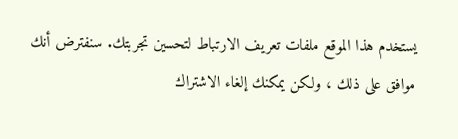يستخدم هذا الموقع ملفات تعريف الارتباط لتحسين تجربتك. سنفترض أنك موافق على ذلك ، ولكن يمكنك إلغاء الاشتراك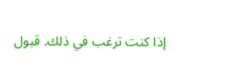إذا كنت ترغب في ذلك. قبول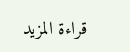قراءة المزيد